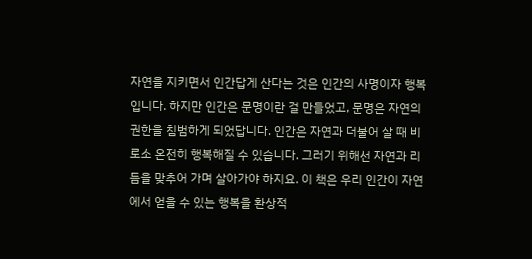자연을 지키면서 인간답게 산다는 것은 인간의 사명이자 행복입니다. 하지만 인간은 문명이란 걸 만들었고, 문명은 자연의 권한을 침범하게 되었답니다. 인간은 자연과 더불어 살 때 비로소 온전히 행복해질 수 있습니다. 그러기 위해선 자연과 리듬을 맞추어 가며 살아가야 하지요. 이 책은 우리 인간이 자연에서 얻을 수 있는 행복을 환상적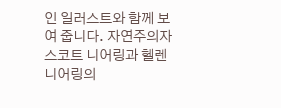인 일러스트와 함께 보여 줍니다. 자연주의자 스코트 니어링과 헬렌 니어링의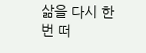삶을 다시 한 번 떠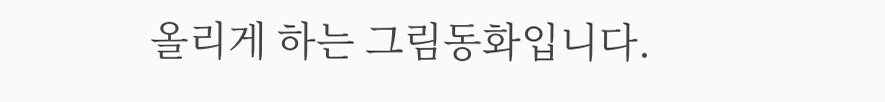올리게 하는 그림동화입니다.